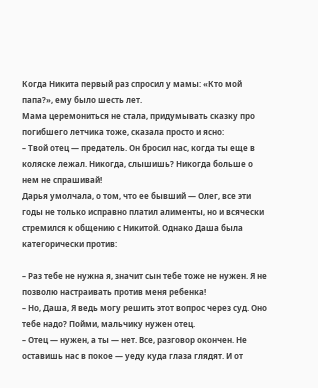Когда Никита первый раз спросил у мамы: «Кто мой папа?», ему было шесть лет.
Мама церемониться не стала, придумывать сказку про погибшего летчика тоже, сказала просто и ясно:
– Твой отец — предатель. Он бросил нас, когда ты еще в коляске лежал. Никогда, слышишь? Никогда больше о нем не спрашивай!
Дарья умолчала, о том, что ее бывший — Олег, все эти годы не только исправно платил алименты, но и всячески стремился к общению с Никитой. Однако Даша была категорически против:

– Раз тебе не нужна я, значит сын тебе тоже не нужен. Я не позволю настраивать против меня ребенка!
– Но, Даша, Я ведь могу решить этот вопрос через суд. Оно тебе надо? Пойми, мальчику нужен отец.
– Отец — нужен, а ты — нет. Все, разговор окончен. Не оставишь нас в покое — уеду куда глаза глядят. И от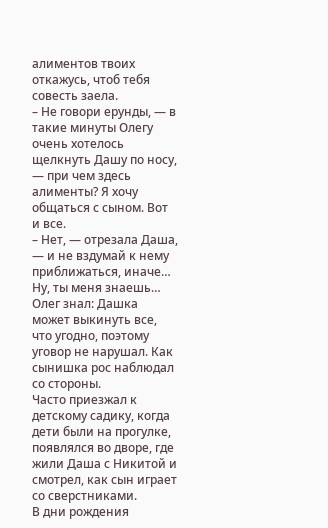алиментов твоих откажусь, чтоб тебя совесть заела.
– Не говори ерунды, — в такие минуты Олегу очень хотелось щелкнуть Дашу по носу, — при чем здесь алименты? Я хочу общаться с сыном. Вот и все.
– Нет, — отрезала Даша, — и не вздумай к нему приближаться, иначе… Ну, ты меня знаешь…
Олег знал: Дашка может выкинуть все, что угодно, поэтому уговор не нарушал. Как сынишка рос наблюдал со стороны.
Часто приезжал к детскому садику, когда дети были на прогулке, появлялся во дворе, где жили Даша с Никитой и смотрел, как сын играет со сверстниками.
В дни рождения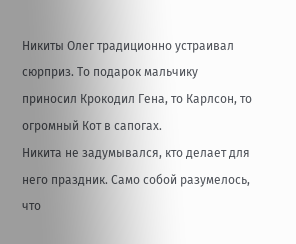Никиты Олег традиционно устраивал сюрприз. То подарок мальчику приносил Крокодил Гена, то Карлсон, то огромный Кот в сапогах.
Никита не задумывался, кто делает для него праздник. Само собой разумелось, что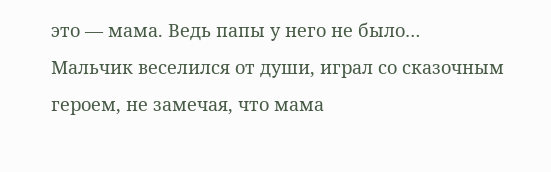это — мама. Ведь папы у него не было…
Мальчик веселился от души, играл со сказочным героем, не замечая, что мама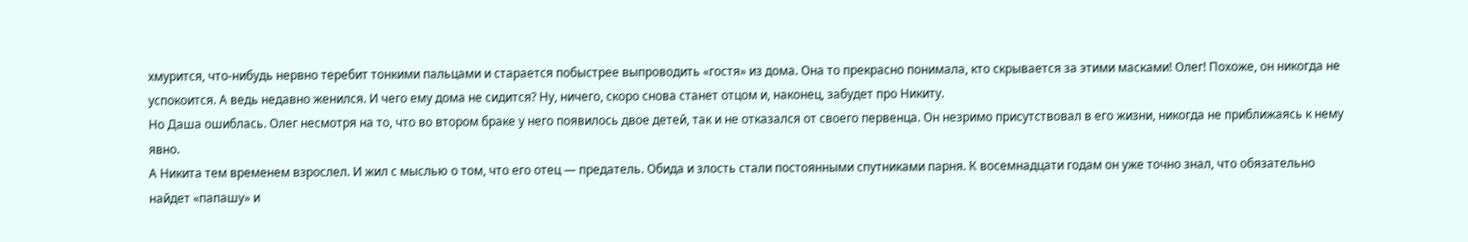хмурится, что-нибудь нервно теребит тонкими пальцами и старается побыстрее выпроводить «гостя» из дома. Она то прекрасно понимала, кто скрывается за этими масками! Олег! Похоже, он никогда не успокоится. А ведь недавно женился. И чего ему дома не сидится? Ну, ничего, скоро снова станет отцом и, наконец, забудет про Никиту.
Но Даша ошиблась. Олег несмотря на то, что во втором браке у него появилось двое детей, так и не отказался от своего первенца. Он незримо присутствовал в его жизни, никогда не приближаясь к нему явно.
А Никита тем временем взрослел. И жил с мыслью о том, что его отец — предатель. Обида и злость стали постоянными спутниками парня. К восемнадцати годам он уже точно знал, что обязательно найдет «папашу» и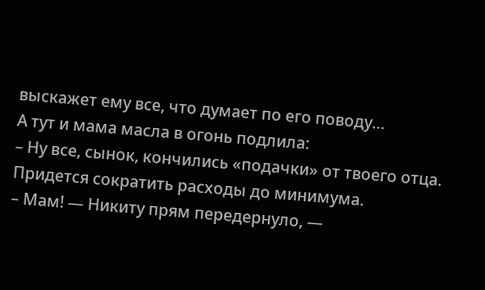выскажет ему все, что думает по его поводу…
А тут и мама масла в огонь подлила:
– Ну все, сынок, кончились «подачки» от твоего отца. Придется сократить расходы до минимума.
– Мам! — Никиту прям передернуло, —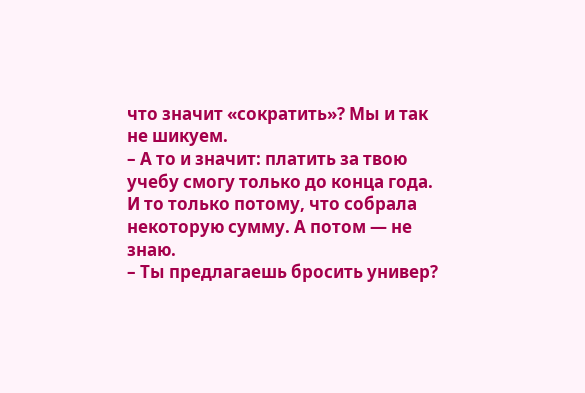что значит «сократить»? Мы и так не шикуем.
– А то и значит: платить за твою учебу смогу только до конца года. И то только потому, что собрала некоторую сумму. А потом — не знаю.
– Ты предлагаешь бросить универ?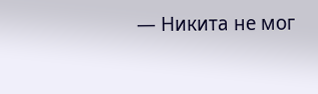— Никита не мог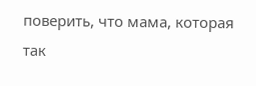поверить, что мама, которая так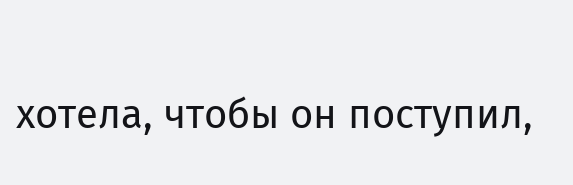хотела, чтобы он поступил,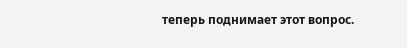теперь поднимает этот вопрос.